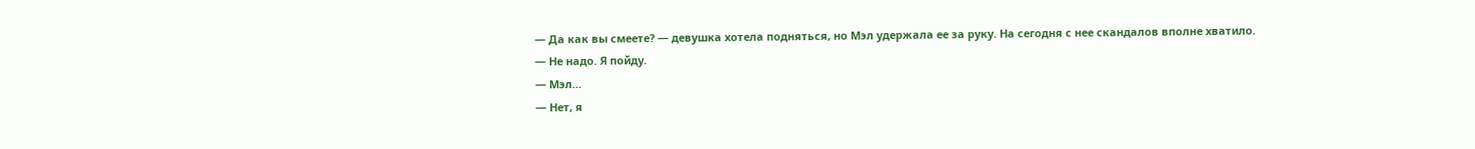— Да как вы смеете? — девушка хотела подняться, но Мэл удержала ее за руку. На сегодня с нее скандалов вполне хватило.
— Не надо. Я пойду.
— Мэл…
— Нет, я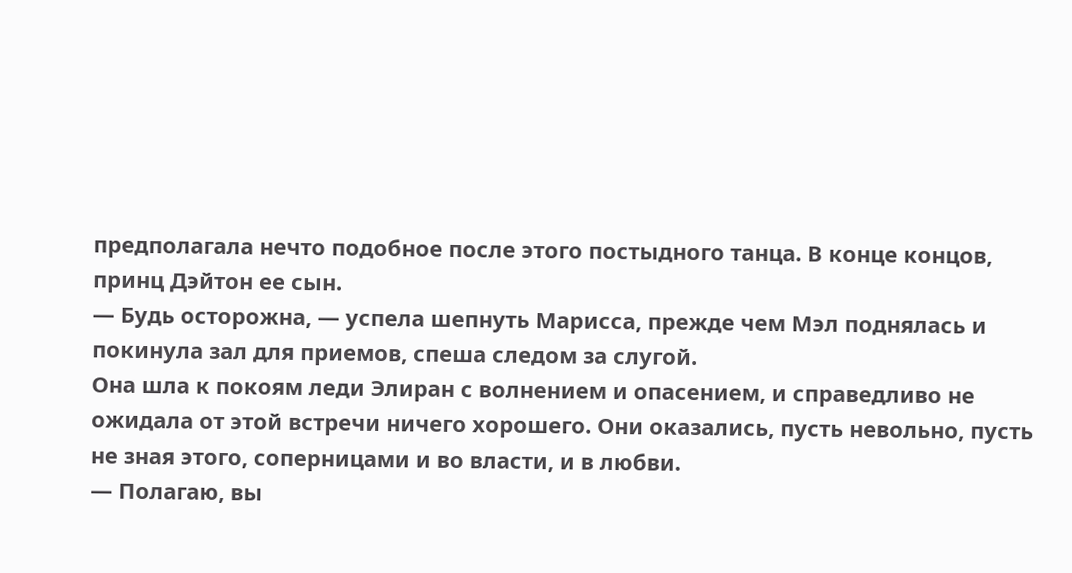предполагала нечто подобное после этого постыдного танца. В конце концов, принц Дэйтон ее сын.
— Будь осторожна, — успела шепнуть Марисса, прежде чем Мэл поднялась и покинула зал для приемов, спеша следом за слугой.
Она шла к покоям леди Элиран с волнением и опасением, и справедливо не ожидала от этой встречи ничего хорошего. Они оказались, пусть невольно, пусть не зная этого, соперницами и во власти, и в любви.
— Полагаю, вы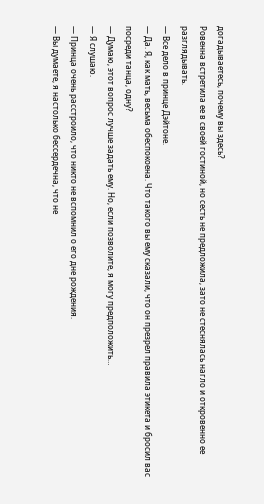догадываетесь, почему вы здесь?
Ровенна встретила ее в своей гостиной, но сесть не предложила, зато не стеснялась нагло и откровенно ее разглядывать.
— Все дело в принце Дэйтоне.
— Да. Я, как мать, весьма обеспокоена. Что такого вы ему сказали, что он презрел правила этикета и бросил вас посреди танца, одну?
— Думаю, этот вопрос лучше задать ему. Но, если позволите, я могу предположить…
— Я слушаю.
— Принца очень расстроило, что никто не вспомнил о его дне рождения.
— Вы думаете, я настолько бессердечна, что не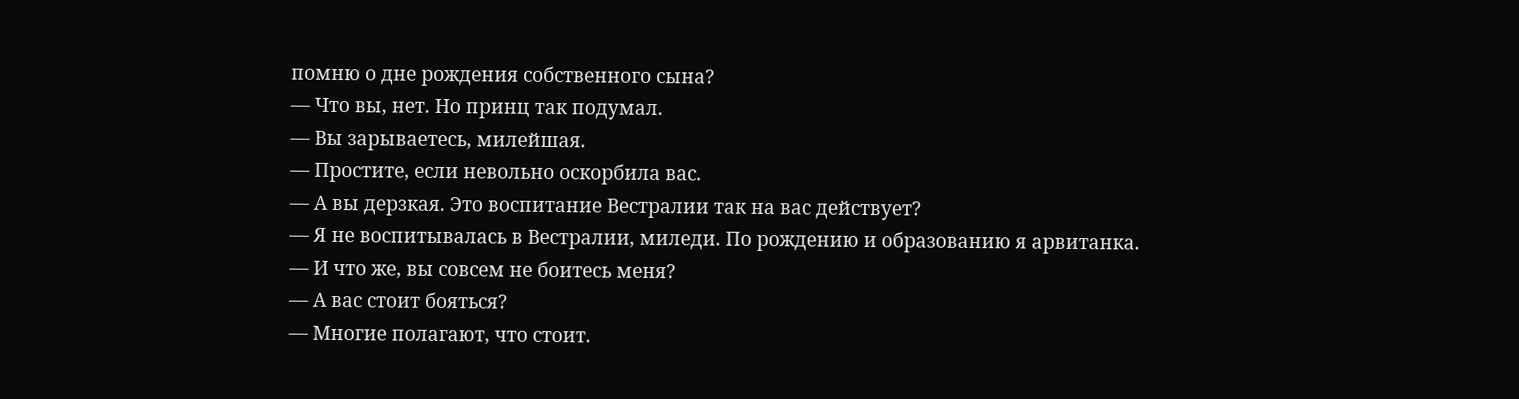помню о дне рождения собственного сына?
— Что вы, нет. Но принц так подумал.
— Вы зарываетесь, милейшая.
— Простите, если невольно оскорбила вас.
— А вы дерзкая. Это воспитание Вестралии так на вас действует?
— Я не воспитывалась в Вестралии, миледи. По рождению и образованию я арвитанка.
— И что же, вы совсем не боитесь меня?
— А вас стоит бояться?
— Многие полагают, что стоит.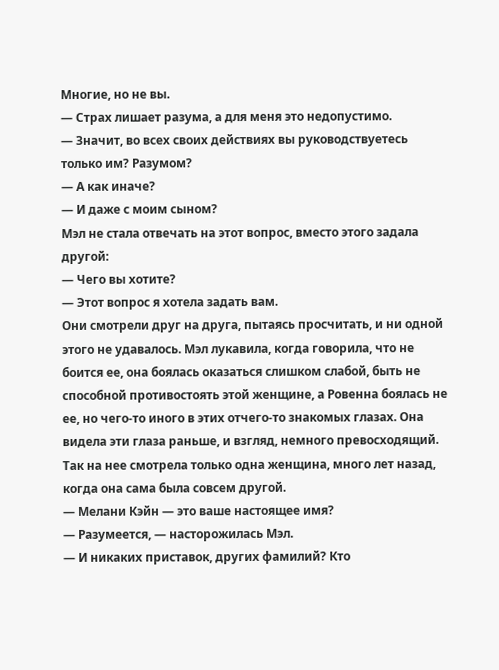Многие, но не вы.
— Страх лишает разума, а для меня это недопустимо.
— Значит, во всех своих действиях вы руководствуетесь только им? Разумом?
— А как иначе?
— И даже с моим сыном?
Мэл не стала отвечать на этот вопрос, вместо этого задала другой:
— Чего вы хотите?
— Этот вопрос я хотела задать вам.
Они смотрели друг на друга, пытаясь просчитать, и ни одной этого не удавалось. Мэл лукавила, когда говорила, что не боится ее, она боялась оказаться слишком слабой, быть не способной противостоять этой женщине, а Ровенна боялась не ее, но чего-то иного в этих отчего-то знакомых глазах. Она видела эти глаза раньше, и взгляд, немного превосходящий. Так на нее смотрела только одна женщина, много лет назад, когда она сама была совсем другой.
— Мелани Кэйн — это ваше настоящее имя?
— Разумеется, — насторожилась Мэл.
— И никаких приставок, других фамилий? Кто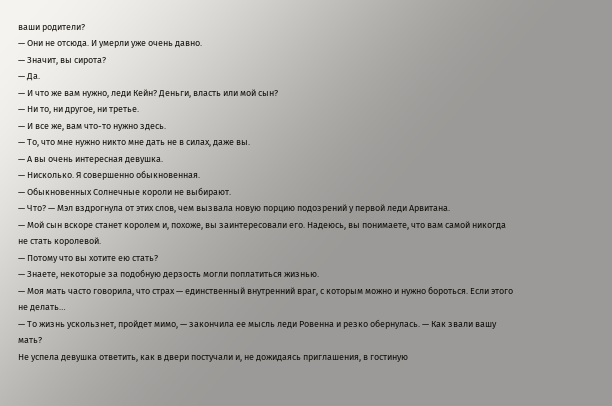ваши родители?
— Они не отсюда. И умерли уже очень давно.
— Значит, вы сирота?
— Да.
— И что же вам нужно, леди Кейн? Деньги, власть или мой сын?
— Ни то, ни другое, ни третье.
— И все же, вам что-то нужно здесь.
— То, что мне нужно никто мне дать не в силах, даже вы.
— А вы очень интересная девушка.
— Нисколько. Я совершенно обыкновенная.
— Обыкновенных Солнечные короли не выбирают.
— Что? — Мэл вздрогнула от этих слов, чем вызвала новую порцию подозрений у первой леди Арвитана.
— Мой сын вскоре станет королем и, похоже, вы заинтересовали его. Надеюсь, вы понимаете, что вам самой никогда не стать королевой.
— Потому что вы хотите ею стать?
— Знаете, некоторые за подобную дерзость могли поплатиться жизнью.
— Моя мать часто говорила, что страх — единственный внутренний враг, с которым можно и нужно бороться. Если этого не делать…
— То жизнь ускользнет, пройдет мимо, — закончила ее мысль леди Ровенна и резко обернулась. — Как звали вашу мать?
Не успела девушка ответить, как в двери постучали и, не дожидаясь приглашения, в гостиную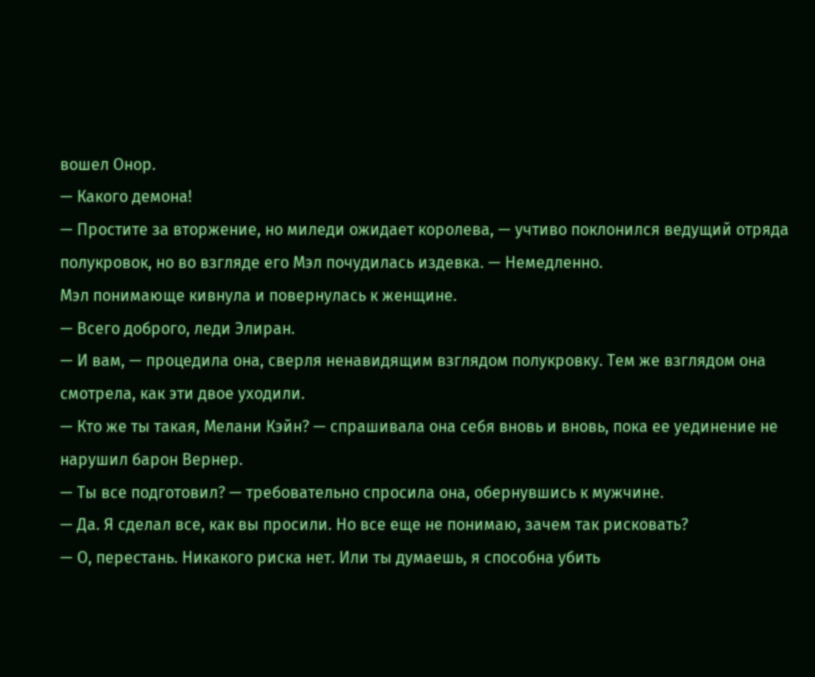вошел Онор.
— Какого демона!
— Простите за вторжение, но миледи ожидает королева, — учтиво поклонился ведущий отряда полукровок, но во взгляде его Мэл почудилась издевка. — Немедленно.
Мэл понимающе кивнула и повернулась к женщине.
— Всего доброго, леди Элиран.
— И вам, — процедила она, сверля ненавидящим взглядом полукровку. Тем же взглядом она смотрела, как эти двое уходили.
— Кто же ты такая, Мелани Кэйн? — спрашивала она себя вновь и вновь, пока ее уединение не нарушил барон Вернер.
— Ты все подготовил? — требовательно спросила она, обернувшись к мужчине.
— Да. Я сделал все, как вы просили. Но все еще не понимаю, зачем так рисковать?
— О, перестань. Никакого риска нет. Или ты думаешь, я способна убить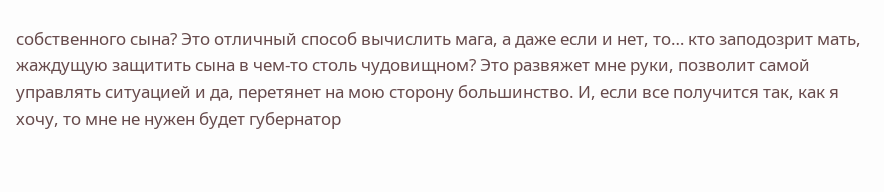собственного сына? Это отличный способ вычислить мага, а даже если и нет, то… кто заподозрит мать, жаждущую защитить сына в чем-то столь чудовищном? Это развяжет мне руки, позволит самой управлять ситуацией и да, перетянет на мою сторону большинство. И, если все получится так, как я хочу, то мне не нужен будет губернатор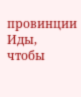провинции Иды, чтобы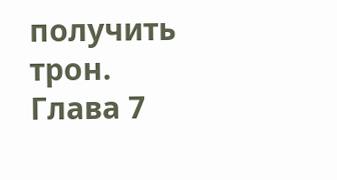получить трон.
Глава 7